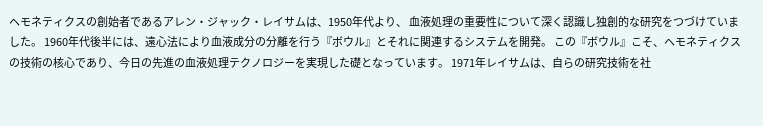ヘモネティクスの創始者であるアレン・ジャック・レイサムは、1950年代より、 血液処理の重要性について深く認識し独創的な研究をつづけていました。 1960年代後半には、遠心法により血液成分の分離を行う『ボウル』とそれに関連するシステムを開発。 この『ボウル』こそ、ヘモネティクスの技術の核心であり、今日の先進の血液処理テクノロジーを実現した礎となっています。 1971年レイサムは、自らの研究技術を社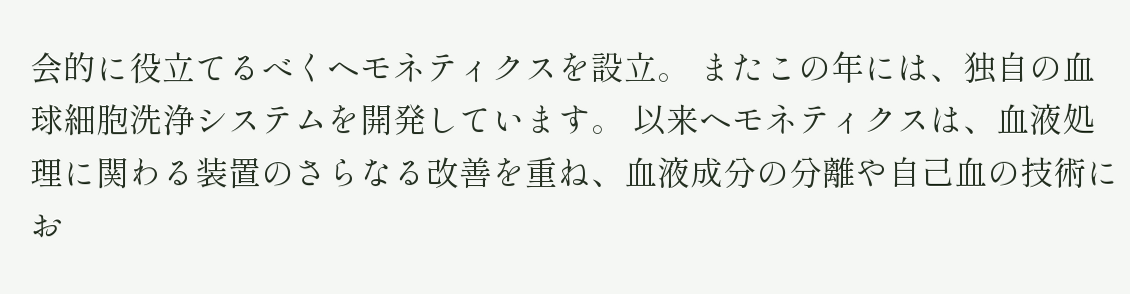会的に役立てるべくヘモネティクスを設立。 またこの年には、独自の血球細胞洗浄システムを開発しています。 以来ヘモネティクスは、血液処理に関わる装置のさらなる改善を重ね、血液成分の分離や自己血の技術にお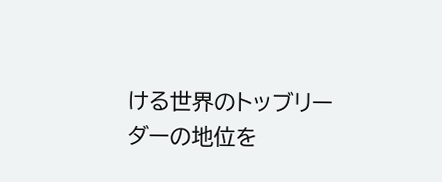ける世界のトッブリーダーの地位を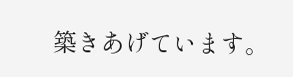築きあげています。